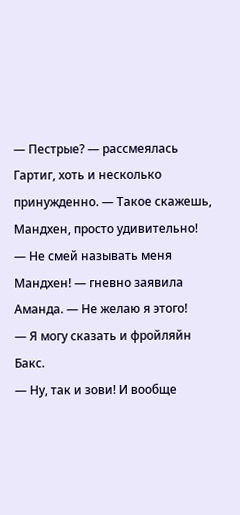— Пестрые? — рассмеялась Гартиг, хоть и несколько принужденно. — Такое скажешь, Мандхен, просто удивительно!
— Не смей называть меня Мандхен! — гневно заявила Аманда. — Не желаю я этого!
— Я могу сказать и фройляйн Бакс.
— Ну, так и зови! И вообще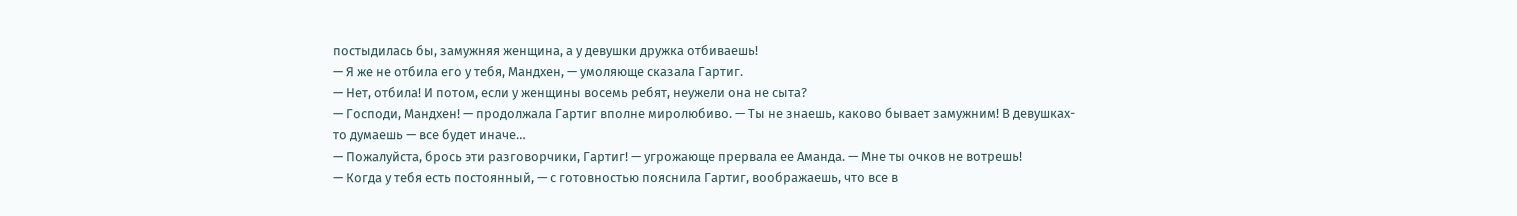постыдилась бы, замужняя женщина, а у девушки дружка отбиваешь!
— Я же не отбила его у тебя, Мандхен, — умоляюще сказала Гартиг.
— Нет, отбила! И потом, если у женщины восемь ребят, неужели она не сыта?
— Господи, Мандхен! — продолжала Гартиг вполне миролюбиво. — Ты не знаешь, каково бывает замужним! В девушках-то думаешь — все будет иначе…
— Пожалуйста, брось эти разговорчики, Гартиг! — угрожающе прервала ее Аманда. — Мне ты очков не вотрешь!
— Когда у тебя есть постоянный, — с готовностью пояснила Гартиг, воображаешь, что все в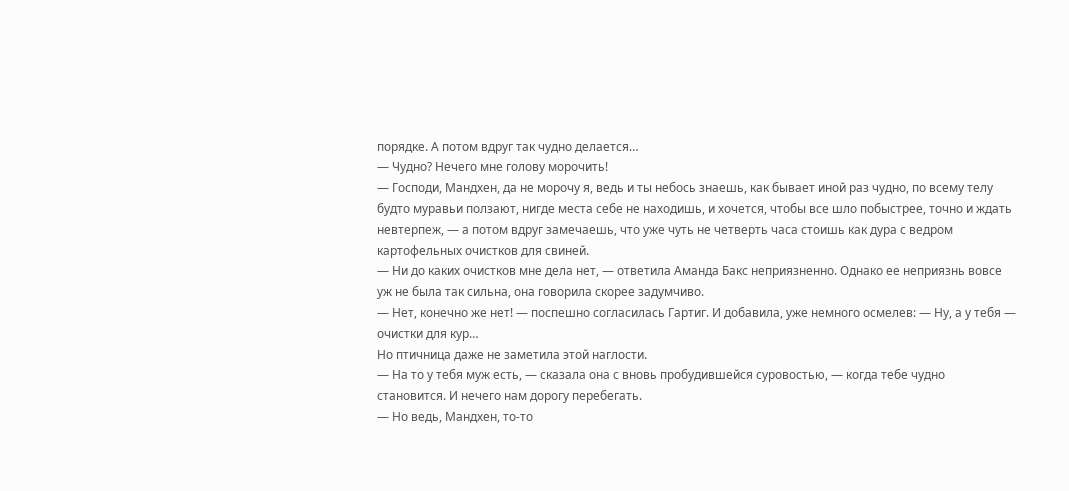порядке. А потом вдруг так чудно делается…
— Чудно? Нечего мне голову морочить!
— Господи, Мандхен, да не морочу я, ведь и ты небось знаешь, как бывает иной раз чудно, по всему телу будто муравьи ползают, нигде места себе не находишь, и хочется, чтобы все шло побыстрее, точно и ждать невтерпеж, — а потом вдруг замечаешь, что уже чуть не четверть часа стоишь как дура с ведром картофельных очистков для свиней.
— Ни до каких очистков мне дела нет, — ответила Аманда Бакс неприязненно. Однако ее неприязнь вовсе уж не была так сильна, она говорила скорее задумчиво.
— Нет, конечно же нет! — поспешно согласилась Гартиг. И добавила, уже немного осмелев: — Ну, а у тебя — очистки для кур…
Но птичница даже не заметила этой наглости.
— На то у тебя муж есть, — сказала она с вновь пробудившейся суровостью, — когда тебе чудно становится. И нечего нам дорогу перебегать.
— Но ведь, Мандхен, то-то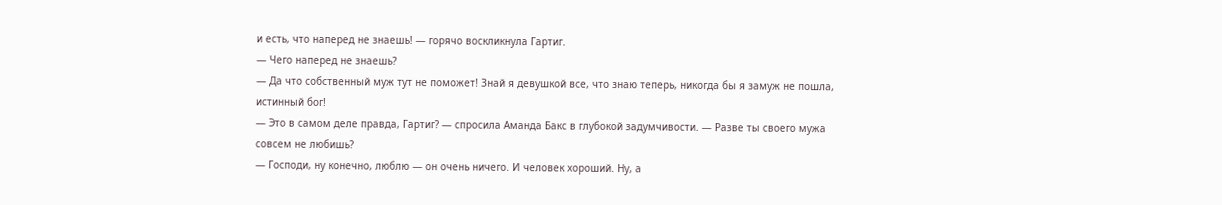и есть, что наперед не знаешь! — горячо воскликнула Гартиг.
— Чего наперед не знаешь?
— Да что собственный муж тут не поможет! Знай я девушкой все, что знаю теперь, никогда бы я замуж не пошла, истинный бог!
— Это в самом деле правда, Гартиг? — спросила Аманда Бакс в глубокой задумчивости. — Разве ты своего мужа совсем не любишь?
— Господи, ну конечно, люблю — он очень ничего. И человек хороший. Ну, а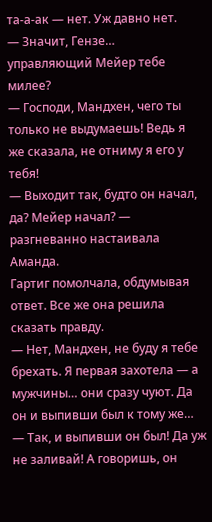та-а-ак — нет. Уж давно нет.
— Значит, Гензе… управляющий Мейер тебе милее?
— Господи, Мандхен, чего ты только не выдумаешь! Ведь я же сказала, не отниму я его у тебя!
— Выходит так, будто он начал, да? Мейер начал? — разгневанно настаивала Аманда.
Гартиг помолчала, обдумывая ответ. Все же она решила сказать правду.
— Нет, Мандхен, не буду я тебе брехать. Я первая захотела — а мужчины… они сразу чуют. Да он и выпивши был к тому же…
— Так, и выпивши он был! Да уж не заливай! А говоришь, он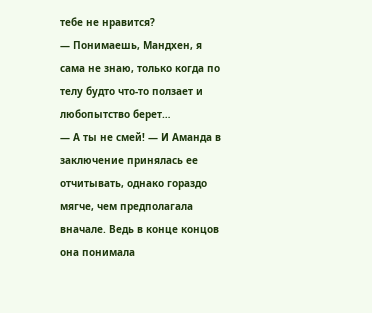тебе не нравится?
— Понимаешь, Мандхен, я сама не знаю, только когда по телу будто что-то ползает и любопытство берет…
— А ты не смей! — И Аманда в заключение принялась ее отчитывать, однако гораздо мягче, чем предполагала вначале. Ведь в конце концов она понимала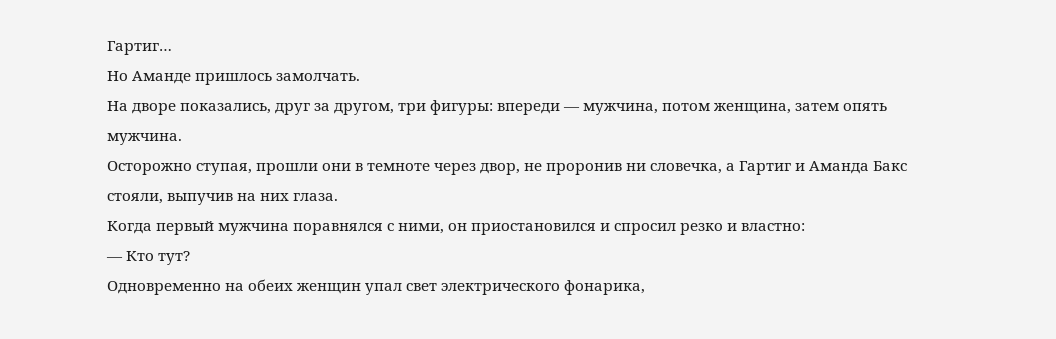Гартиг…
Но Аманде пришлось замолчать.
На дворе показались, друг за другом, три фигуры: впереди — мужчина, потом женщина, затем опять мужчина.
Осторожно ступая, прошли они в темноте через двор, не проронив ни словечка, а Гартиг и Аманда Бакс стояли, выпучив на них глаза.
Когда первый мужчина поравнялся с ними, он приостановился и спросил резко и властно:
— Кто тут?
Одновременно на обеих женщин упал свет электрического фонарика,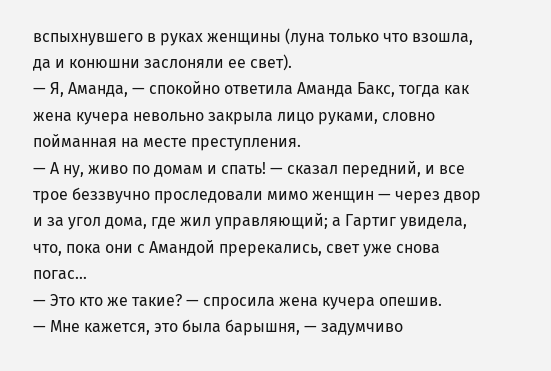вспыхнувшего в руках женщины (луна только что взошла, да и конюшни заслоняли ее свет).
— Я, Аманда, — спокойно ответила Аманда Бакс, тогда как жена кучера невольно закрыла лицо руками, словно пойманная на месте преступления.
— А ну, живо по домам и спать! — сказал передний, и все трое беззвучно проследовали мимо женщин — через двор и за угол дома, где жил управляющий; а Гартиг увидела, что, пока они с Амандой пререкались, свет уже снова погас…
— Это кто же такие? — спросила жена кучера опешив.
— Мне кажется, это была барышня, — задумчиво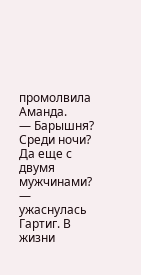промолвила Аманда.
— Барышня? Среди ночи? Да еще с двумя мужчинами? — ужаснулась Гартиг. В жизни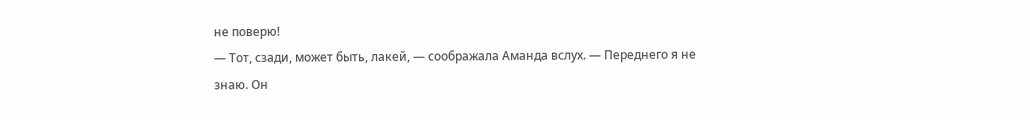не поверю!
— Тот, сзади, может быть, лакей, — соображала Аманда вслух. — Переднего я не знаю. Он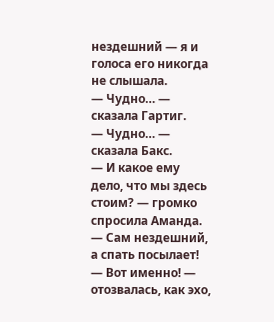нездешний — я и голоса его никогда не слышала.
— Чудно… — сказала Гартиг.
— Чудно… — сказала Бакс.
— И какое ему дело, что мы здесь стоим? — громко спросила Аманда. — Сам нездешний, а спать посылает!
— Вот именно! — отозвалась, как эхо,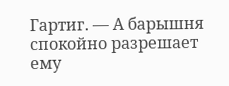Гартиг. — А барышня спокойно разрешает ему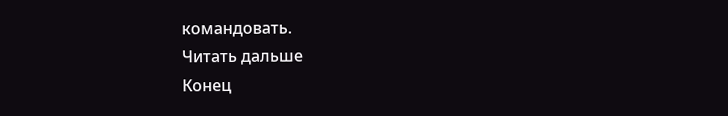командовать.
Читать дальше
Конец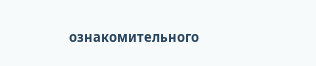ознакомительного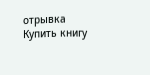отрывка
Купить книгу